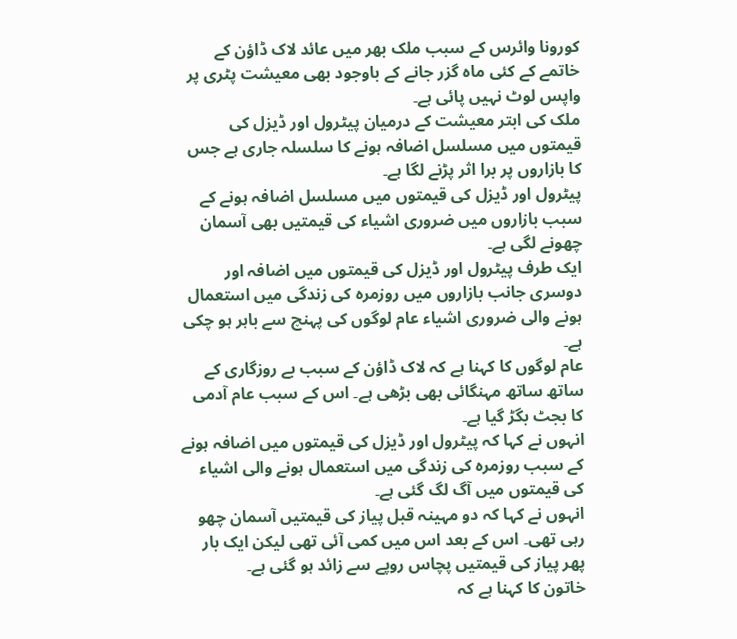کورونا وائرس کے سبب ملک بھر میں عائد لاک ڈاؤن کے خاتمے کے کئی ماہ گزر جانے کے باوجود بھی معیشت پٹری پر واپس لوٹ نہیں پائی ہے۔
ملک کی ابتر معیشت کے درمیان پیٹرول اور ڈیزل کی قیمتوں میں مسلسل اضافہ ہونے کا سلسلہ جاری ہے جس کا بازاروں پر برا اثر پڑنے لگا ہے۔
پیٹرول اور ڈیزل کی قیمتوں میں مسلسل اضافہ ہونے کے سبب بازاروں میں ضروری اشیاء کی قیمتیں بھی آسمان چھونے لگی ہے۔
ایک طرف پیٹرول اور ڈیزل کی قیمتوں میں اضافہ اور دوسری جانب بازاروں میں روزمرہ کی زندگی میں استعمال ہونے والی ضروری اشیاء عام لوگوں کی پہنچ سے باہر ہو چکی ہے۔
عام لوگوں کا کہنا ہے کہ لاک ڈاؤن کے سبب بے روزگاری کے ساتھ ساتھ مہنگائی بھی بڑھی ہے۔ اس کے سبب عام آدمی کا بجٹ بگڑ گیا ہے۔
انہوں نے کہا کہ پیٹرول اور ڈیزل کی قیمتوں میں اضافہ ہونے کے سبب روزمرہ کی زندگی میں استعمال ہونے والی اشیاء کی قیمتوں میں آگ لگ گئی ہے۔
انہوں نے کہا کہ دو مہینہ قبل پیاز کی قیمتیں آسمان چھو رہی تھی۔ اس کے بعد اس میں کمی آئی تھی لیکن ایک بار پھر پیاز کی قیمتیں پچاس روپے سے زائد ہو گئی ہے۔
خاتون کا کہنا ہے کہ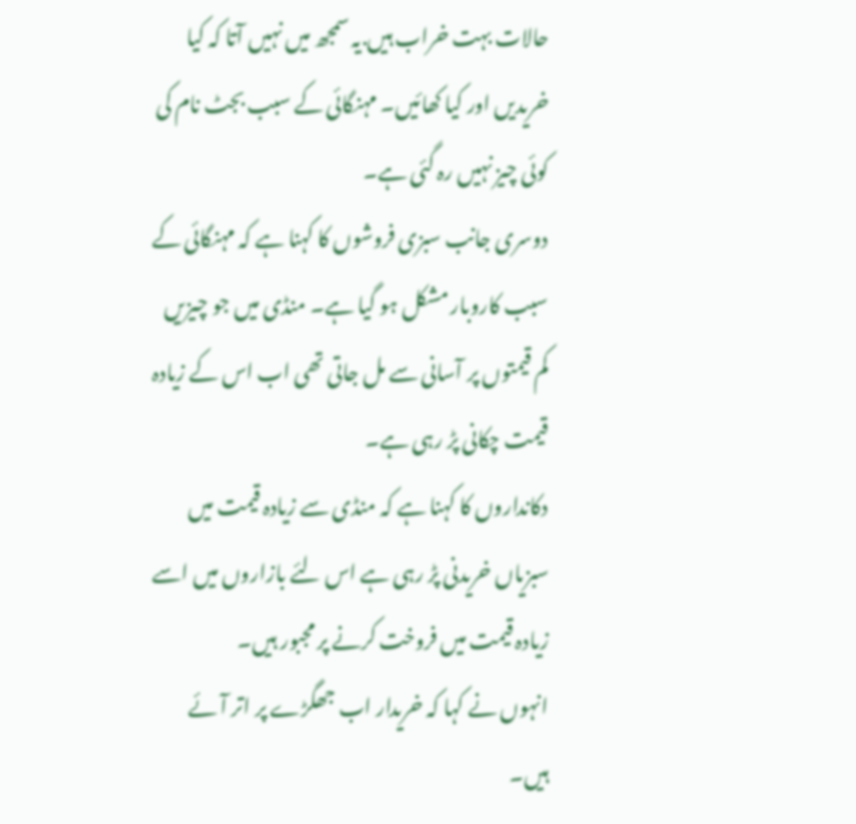حالات بہت خراب ہیں.یہ سمجھ میں نہیں آتا کہ کیا خریدیں اور کیا کھائیں۔ مہنگائی کے سبب بجٹ نام کی کوئی چیز نہیں رہ گئی ہے۔
دوسری جانب سبزی فروشوں کا کہنا ہے کہ مہنگائی کے سبب کاروبار مشکل ہو گیا ہے۔ منڈی میں جو چیزیں کم قیمتوں پر آسانی سے مل جاتی تھی اب اس کے زیادہ قیمت چکانی پڑ رہی ہے۔
دکانداروں کا کہنا ہے کہ منڈی سے زیادہ قیمت میں سبزیاں خریدنی پڑ رہی ہے اس لئے بازاروں میں اسے زیادہ قیمت میں فروخت کرنے پر مجبور ہیں۔
انہوں نے کہا کہ خریدار اب جھگڑے پر اتر آئے ہیں۔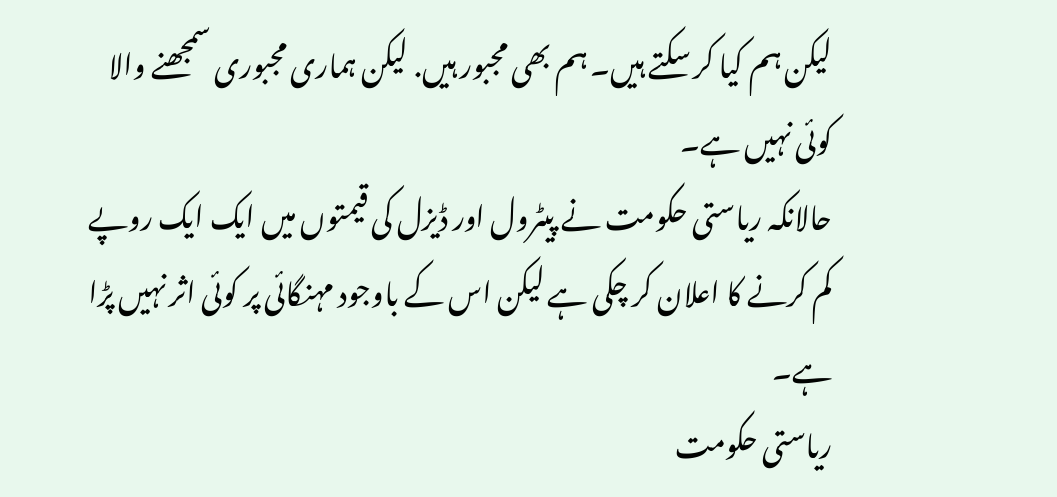لیکن ہم کیا کر سکتے ہیں۔ ہم بھی مجبور ہیں. لیکن ہماری مجبوری سمجھنے والا کوئی نہیں ہے۔
حالانکہ ریاستی حکومت نے پیٹرول اور ڈیزل کی قیمتوں میں ایک ایک روپے کم کرنے کا اعلان کر چکی ہے لیکن اس کے باوجود مہنگائی پر کوئی اثر نہیں پڑا ہے۔
ریاستی حکومت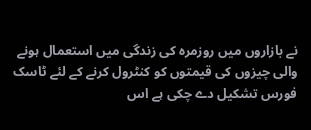نے بازاروں میں روزمرہ کی زندگی میں استعمال ہونے والی چیزوں کی قیمتوں کو کنٹرول کرنے کے لئے ٹاسک فورس تشکیل دے چکی ہے اس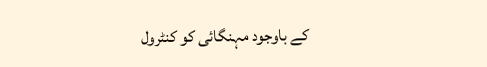کے باوجود مہنگائی کو کنٹرول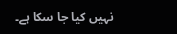نہیں کیا جا سکا ہے۔